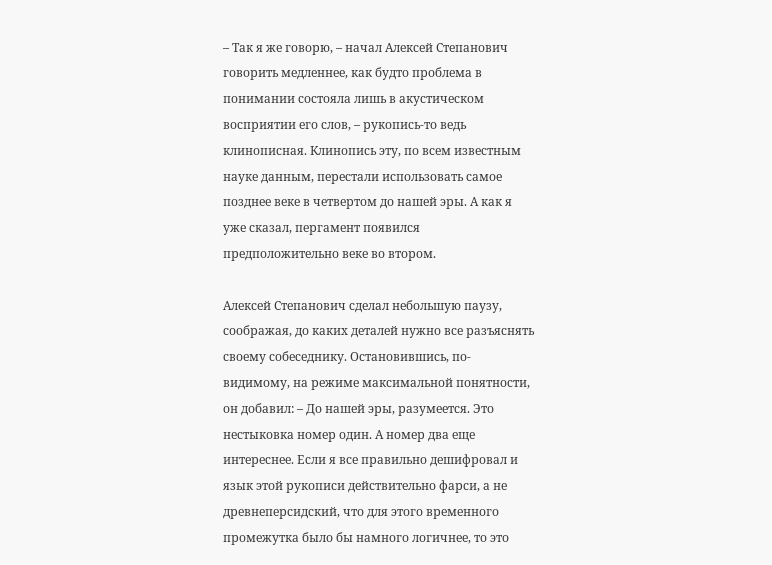– Так я же говорю, – начал Алексей Степанович говорить медленнее, как будто проблема в понимании состояла лишь в акустическом восприятии его слов, – рукопись-то ведь клинописная. Клинопись эту, по всем известным науке данным, перестали использовать самое позднее веке в четвертом до нашей эры. А как я уже сказал, пергамент появился предположительно веке во втором.

Алексей Степанович сделал небольшую паузу, соображая, до каких деталей нужно все разъяснять своему собеседнику. Остановившись, по-видимому, на режиме максимальной понятности, он добавил: – До нашей эры, разумеется. Это нестыковка номер один. А номер два еще интереснее. Если я все правильно дешифровал и язык этой рукописи действительно фарси, а не древнеперсидский, что для этого временного промежутка было бы намного логичнее, то это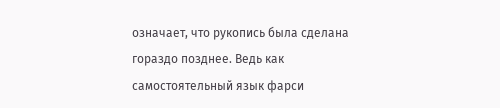означает, что рукопись была сделана гораздо позднее. Ведь как самостоятельный язык фарси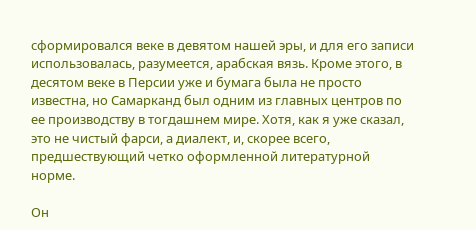сформировался веке в девятом нашей эры, и для его записи использовалась, разумеется, арабская вязь. Кроме этого, в десятом веке в Персии уже и бумага была не просто известна, но Самарканд был одним из главных центров по ее производству в тогдашнем мире. Хотя, как я уже сказал, это не чистый фарси, а диалект, и, скорее всего, предшествующий четко оформленной литературной норме.

Он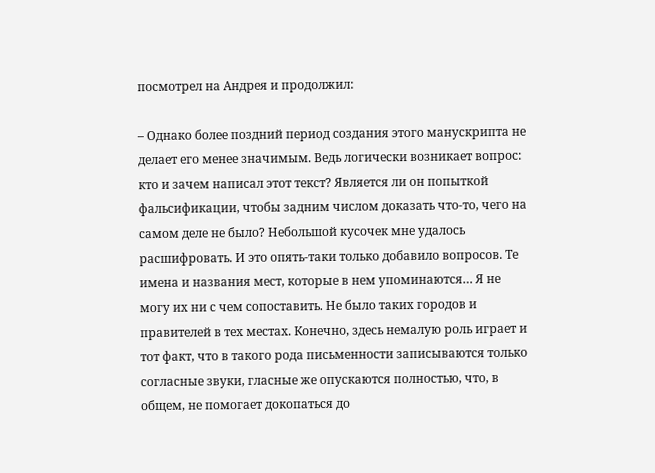посмотрел на Андрея и продолжил:

– Однако более поздний период создания этого манускрипта не делает его менее значимым. Ведь логически возникает вопрос: кто и зачем написал этот текст? Является ли он попыткой фальсификации, чтобы задним числом доказать что-то, чего на самом деле не было? Небольшой кусочек мне удалось расшифровать. И это опять-таки только добавило вопросов. Те имена и названия мест, которые в нем упоминаются… Я не могу их ни с чем сопоставить. Не было таких городов и правителей в тех местах. Конечно, здесь немалую роль играет и тот факт, что в такого рода письменности записываются только согласные звуки, гласные же опускаются полностью, что, в общем, не помогает докопаться до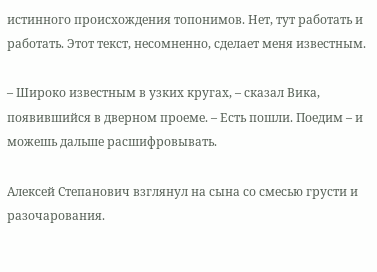истинного происхождения топонимов. Нет, тут работать и работать. Этот текст, несомненно, сделает меня известным.

– Широко известным в узких кругах, – сказал Вика, появившийся в дверном проеме. – Есть пошли. Поедим – и можешь дальше расшифровывать.

Алексей Степанович взглянул на сына со смесью грусти и разочарования.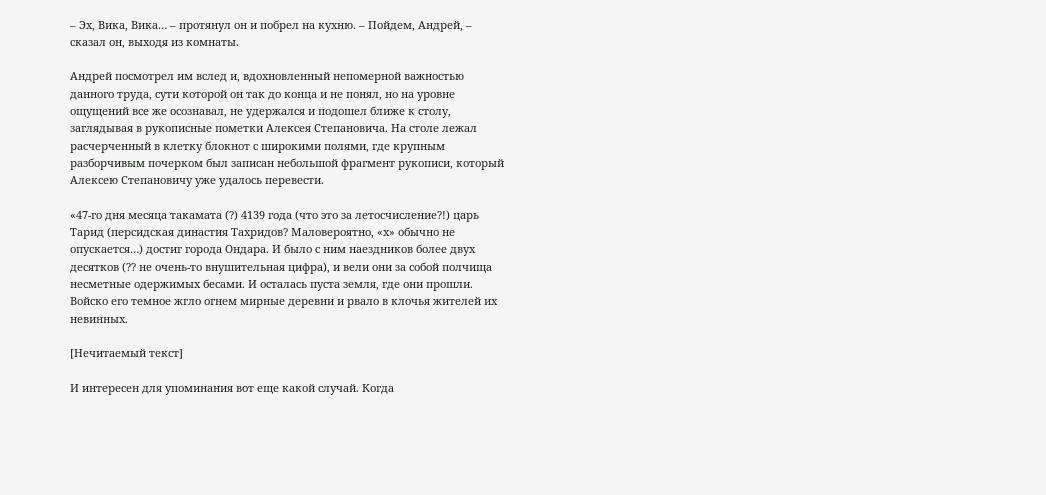– Эх, Вика, Вика… – протянул он и побрел на кухню. – Пойдем, Андрей, – сказал он, выходя из комнаты.

Андрей посмотрел им вслед и, вдохновленный непомерной важностью данного труда, сути которой он так до конца и не понял, но на уровне ощущений все же осознавал, не удержался и подошел ближе к столу, заглядывая в рукописные пометки Алексея Степановича. На столе лежал расчерченный в клетку блокнот с широкими полями, где крупным разборчивым почерком был записан небольшой фрагмент рукописи, который Алексею Степановичу уже удалось перевести.

«47-го дня месяца такамата (?) 4139 года (что это за летосчисление?!) царь Тарид (персидская династия Тахридов? Маловероятно, «х» обычно не опускается…) достиг города Ондара. И было с ним наездников более двух десятков (?? не очень-то внушительная цифра), и вели они за собой полчища несметные одержимых бесами. И осталась пуста земля, где они прошли. Войско его темное жгло огнем мирные деревни и рвало в клочья жителей их невинных.

[Нечитаемый текст]

И интересен для упоминания вот еще какой случай. Когда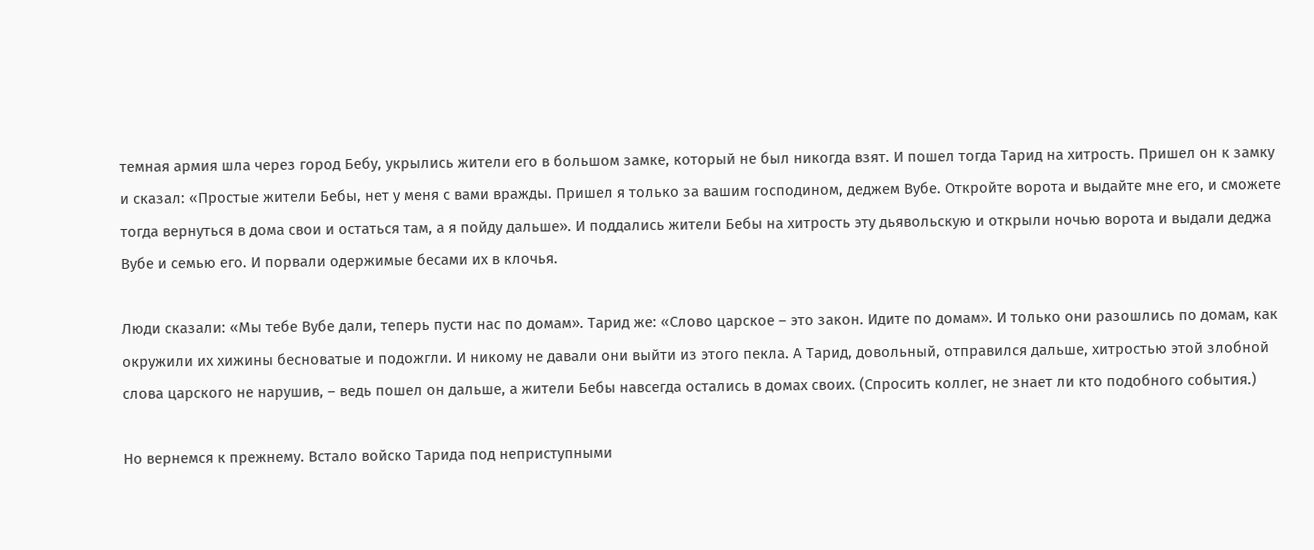темная армия шла через город Бебу, укрылись жители его в большом замке, который не был никогда взят. И пошел тогда Тарид на хитрость. Пришел он к замку и сказал: «Простые жители Бебы, нет у меня с вами вражды. Пришел я только за вашим господином, деджем Вубе. Откройте ворота и выдайте мне его, и сможете тогда вернуться в дома свои и остаться там, а я пойду дальше». И поддались жители Бебы на хитрость эту дьявольскую и открыли ночью ворота и выдали деджа Вубе и семью его. И порвали одержимые бесами их в клочья.

Люди сказали: «Мы тебе Вубе дали, теперь пусти нас по домам». Тарид же: «Слово царское – это закон. Идите по домам». И только они разошлись по домам, как окружили их хижины бесноватые и подожгли. И никому не давали они выйти из этого пекла. А Тарид, довольный, отправился дальше, хитростью этой злобной слова царского не нарушив, – ведь пошел он дальше, а жители Бебы навсегда остались в домах своих. (Спросить коллег, не знает ли кто подобного события.)

Но вернемся к прежнему. Встало войско Тарида под неприступными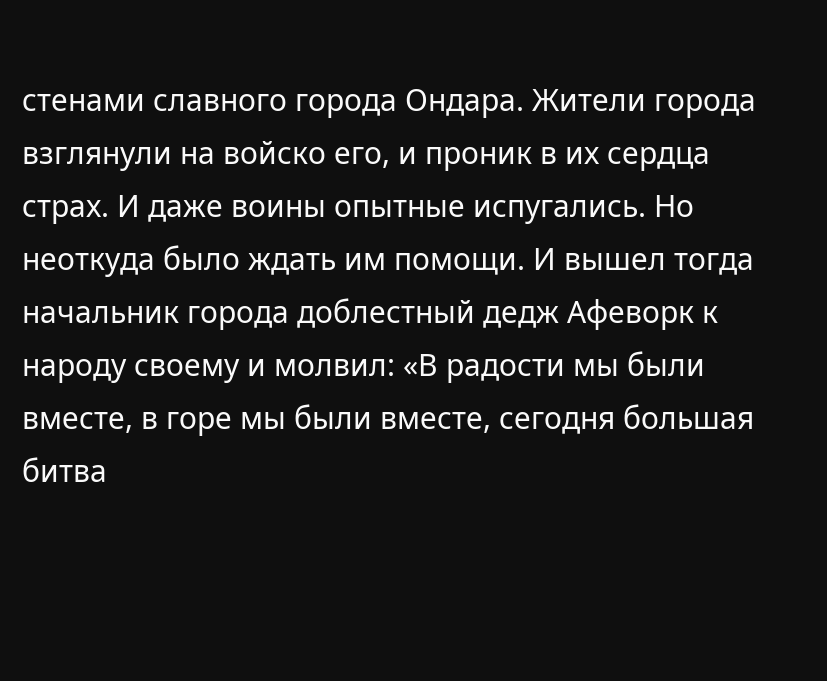стенами славного города Ондара. Жители города взглянули на войско его, и проник в их сердца страх. И даже воины опытные испугались. Но неоткуда было ждать им помощи. И вышел тогда начальник города доблестный дедж Афеворк к народу своему и молвил: «В радости мы были вместе, в горе мы были вместе, сегодня большая битва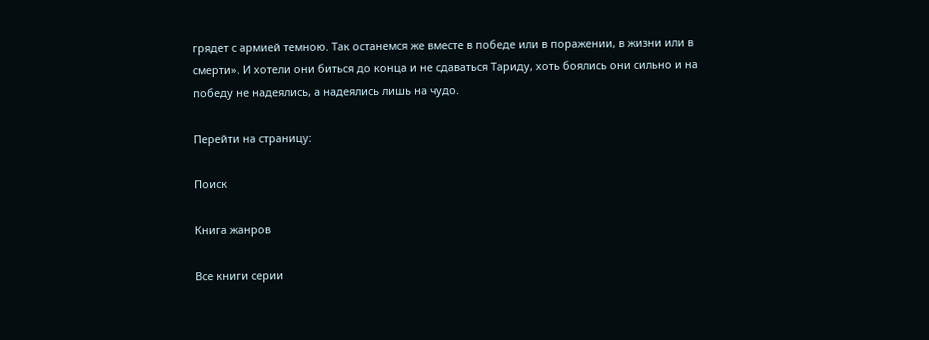грядет с армией темною. Так останемся же вместе в победе или в поражении, в жизни или в смерти». И хотели они биться до конца и не сдаваться Тариду, хоть боялись они сильно и на победу не надеялись, а надеялись лишь на чудо.

Перейти на страницу:

Поиск

Книга жанров

Все книги серии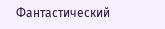Фантастический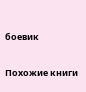боевик

Похожие книги